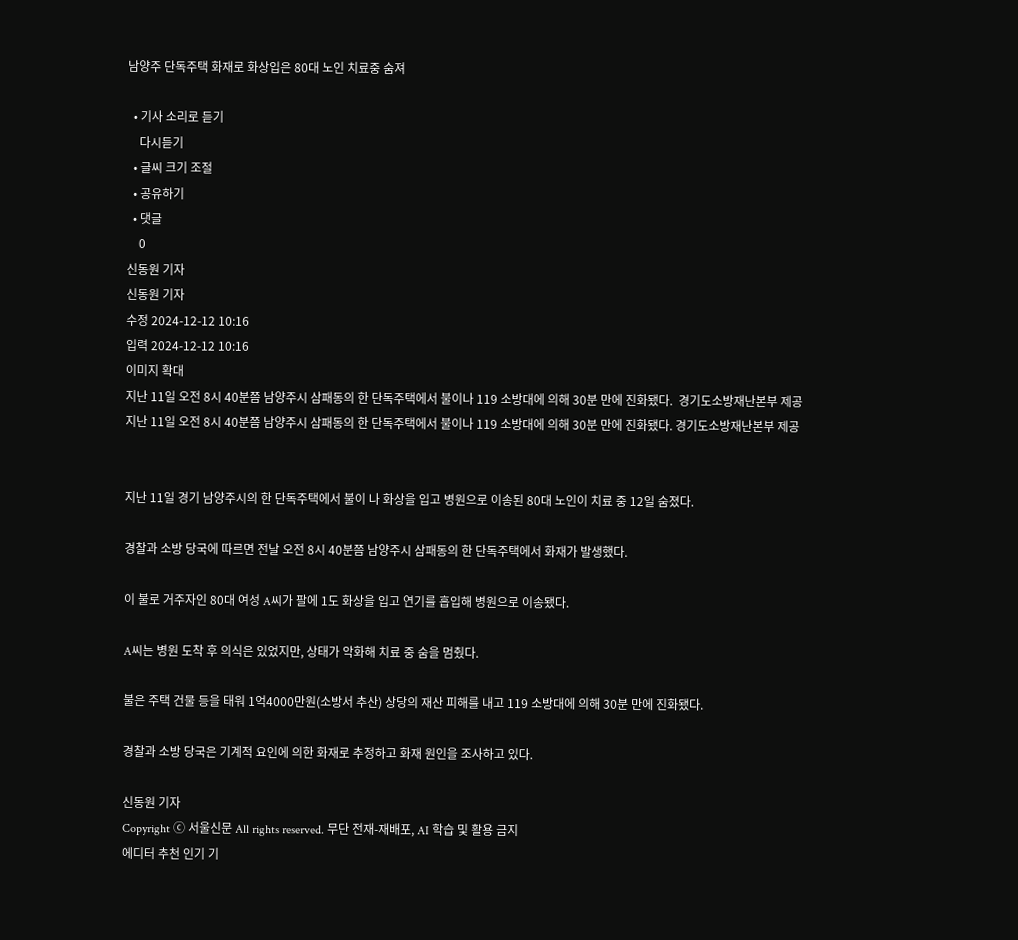남양주 단독주택 화재로 화상입은 80대 노인 치료중 숨져

  • 기사 소리로 듣기
    다시듣기
  • 글씨 크기 조절
  • 공유하기
  • 댓글
    0
신동원 기자
신동원 기자
수정 2024-12-12 10:16
입력 2024-12-12 10:16
이미지 확대
지난 11일 오전 8시 40분쯤 남양주시 삼패동의 한 단독주택에서 불이나 119 소방대에 의해 30분 만에 진화됐다.  경기도소방재난본부 제공
지난 11일 오전 8시 40분쯤 남양주시 삼패동의 한 단독주택에서 불이나 119 소방대에 의해 30분 만에 진화됐다. 경기도소방재난본부 제공


지난 11일 경기 남양주시의 한 단독주택에서 불이 나 화상을 입고 병원으로 이송된 80대 노인이 치료 중 12일 숨졌다.

경찰과 소방 당국에 따르면 전날 오전 8시 40분쯤 남양주시 삼패동의 한 단독주택에서 화재가 발생했다.

이 불로 거주자인 80대 여성 A씨가 팔에 1도 화상을 입고 연기를 흡입해 병원으로 이송됐다.

A씨는 병원 도착 후 의식은 있었지만, 상태가 악화해 치료 중 숨을 멈췄다.

불은 주택 건물 등을 태워 1억4000만원(소방서 추산) 상당의 재산 피해를 내고 119 소방대에 의해 30분 만에 진화됐다.

경찰과 소방 당국은 기계적 요인에 의한 화재로 추정하고 화재 원인을 조사하고 있다.

신동원 기자
Copyright ⓒ 서울신문 All rights reserved. 무단 전재-재배포, AI 학습 및 활용 금지
에디터 추천 인기 기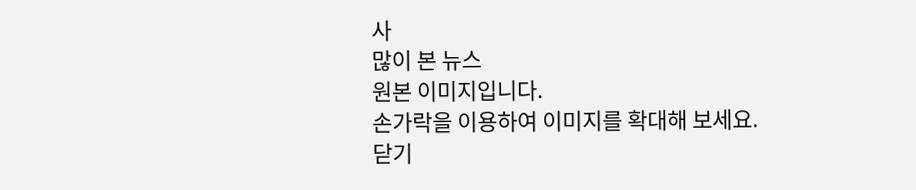사
많이 본 뉴스
원본 이미지입니다.
손가락을 이용하여 이미지를 확대해 보세요.
닫기